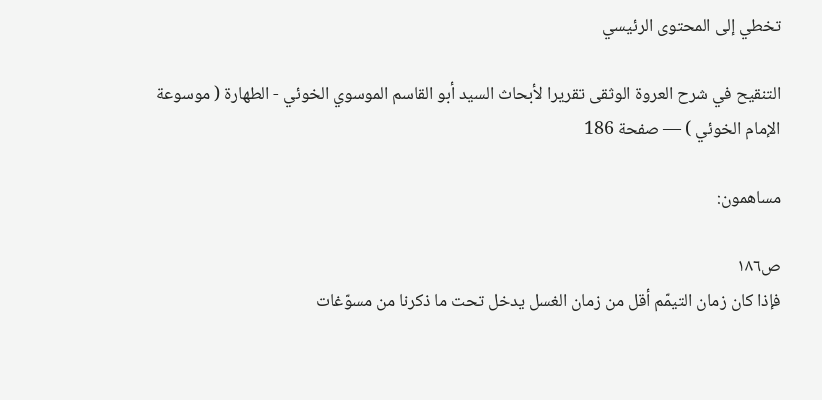تخطي إلى المحتوى الرئيسي

التنقيح في شرح العروة الوثقى تقريرا لأبحاث السيد أبو القاسم الموسوي الخوئي - الطهارة ( موسوعة الإمام الخوئي ) — صفحة 186

مساهمون:

ص١٨٦
فإذا كان زمان التيمّم أقل من زمان الغسل يدخل تحت ما ذكرنا من مسوّغات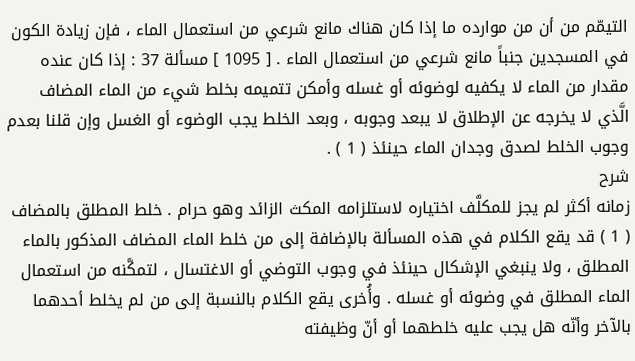التيمّم من أن من موارده ما إذا كان هناك مانع شرعي من استعمال الماء ، فإن زيادة الكون في المسجدين جنباً مانع شرعي من استعمال الماء . [ 1095 ] مسألة 37 : إذا كان عنده مقدار من الماء لا يكفيه لوضوئه أو غسله وأمكن تتميمه بخلط شيء من الماء المضاف الَّذي لا يخرجه عن الإطلاق لا يبعد وجوبه ، وبعد الخلط يجب الوضوء أو الغسل وإن قلنا بعدم وجوب الخلط لصدق وجدان الماء حينئذ ( 1 ) .
شرح
زمانه أكثر لم يجز للمكلَّف اختياره لاستلزامه المكث الزائد وهو حرام . خلط المطلق بالمضاف ( 1 ) قد يقع الكلام في هذه المسألة بالإضافة إلى من خلط الماء المضاف المذكور بالماء المطلق ، ولا ينبغي الإشكال حينئذ في وجوب التوضي أو الاغتسال ، لتمكَّنه من استعمال الماء المطلق في وضوئه أو غسله . وأُخرى يقع الكلام بالنسبة إلى من لم يخلط أحدهما بالآخر وأنّه هل يجب عليه خلطهما أو أنّ وظيفته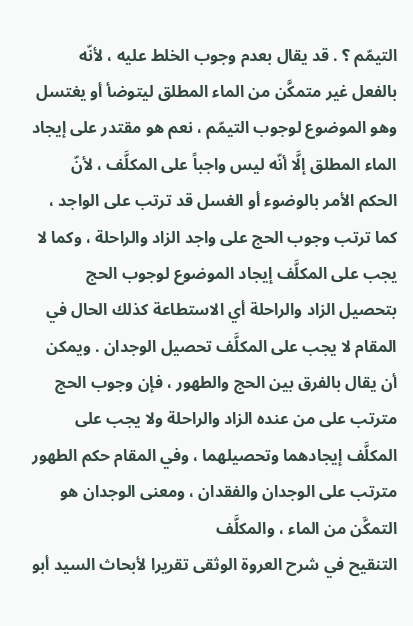التيمّم ؟ . قد يقال بعدم وجوب الخلط عليه ، لأنّه بالفعل غير متمكَّن من الماء المطلق ليتوضأ أو يغتسل وهو الموضوع لوجوب التيمّم ، نعم هو مقتدر على إيجاد الماء المطلق إلَّا أنّه ليس واجباً على المكلَّف ، لأنّ الحكم الأمر بالوضوء أو الغسل قد ترتب على الواجد ، كما ترتب وجوب الحج على واجد الزاد والراحلة ، وكما لا يجب على المكلَّف إيجاد الموضوع لوجوب الحج بتحصيل الزاد والراحلة أي الاستطاعة كذلك الحال في المقام لا يجب على المكلَّف تحصيل الوجدان . ويمكن أن يقال بالفرق بين الحج والطهور ، فإن وجوب الحج مترتب على من عنده الزاد والراحلة ولا يجب على المكلَّف إيجادهما وتحصيلهما ، وفي المقام حكم الطهور مترتب على الوجدان والفقدان ، ومعنى الوجدان هو التمكَّن من الماء ، والمكلَّف
التنقيح في شرح العروة الوثقى تقريرا لأبحاث السيد أبو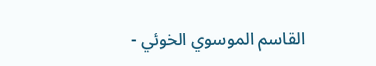القاسم الموسوي الخوئي -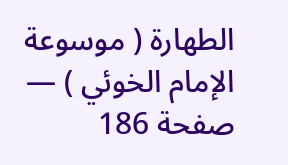الطهارة ( موسوعة الإمام الخوئي ) — صفحة 186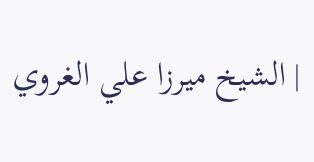| الشيخ ميرزا علي الغروي